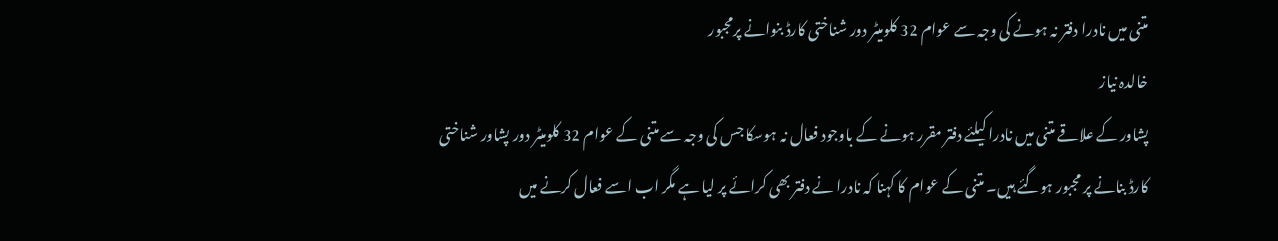متنی میں نادرا دفتر نہ ہونے کی وجہ سے عوام 32 کلومیٹر دور شناختی کارڈ بنوانے پرمجبور
خالدہ نیاز
پشاور کے علاقے متنی میں نادرا کیلئے دفتر مقرر ہونے کے باوجود فعال نہ ہوسکا جس کی وجہ سے متنی کے عوام 32 کلومیٹر دور پشاور شناختی کارڈ بنانے پر مجبور ہوگئے ہیں۔ متنی کے عوام کا کہنا کہ نادرا نے دفتر بھی کرائے پر لیا ہے مگر اب اسے فعال کرنے میں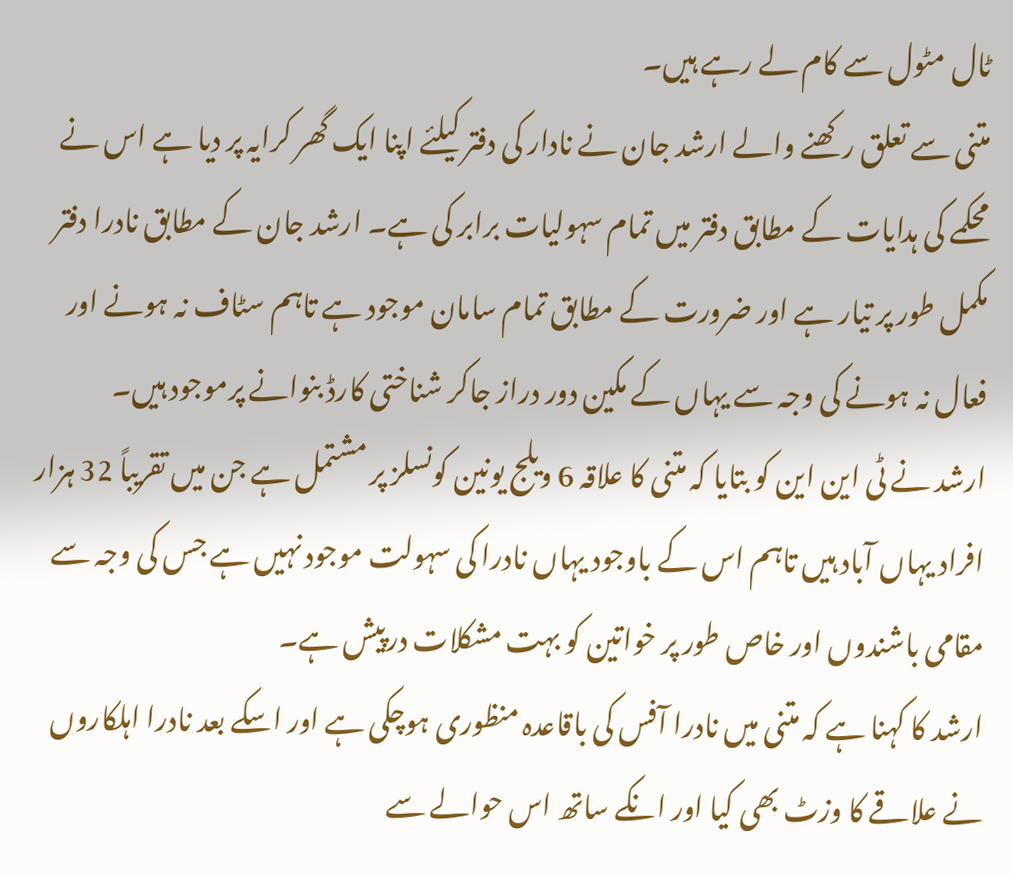ٹال مٹول سے کام لے رہے ہیں۔
متنی سے تعلق رکھنے والے ارشد جان نے نادار کی دفتر کیلئے اپنا ایک گھر کرایہ پر دیا ہے اس نے محکمے کی ہدایات کے مطابق دفتر میں تمام سہولیات برابر کی ہے۔ ارشد جان کے مطابق نادرا دفتر مکمل طور پر تیار ہے اور ضرورت کے مطابق تمام سامان موجود ہے تاہم سٹاف نہ ہونے اور فعال نہ ہونے کی وجہ سے یہاں کے مکین دور دراز جاکر شناختی کارڈ بنوانے پرموجود ہیں۔
ارشد نے ٹی این این کو بتایا کہ متنی کا علاقہ 6 ویلج یونین کونسلز پر مشتمل ہے جن میں تقریباً 32 ہزار افراد یہاں آباد ہیں تاہم اس کے باوجود یہاں نادرا کی سہولت موجود نہیں ہے جس کی وجہ سے مقامی باشندوں اور خاص طور پر خواتین کو بہت مشکلات درپیش ہے۔
ارشد کا کہنا ہے کہ متنی میں نادرا آفس کی باقاعدہ منظوری ہوچکی ہے اور اسکے بعد نادرا اہلکاروں نے علاقے کا وزٹ بھی کیا اور انکے ساتھ اس حوالے سے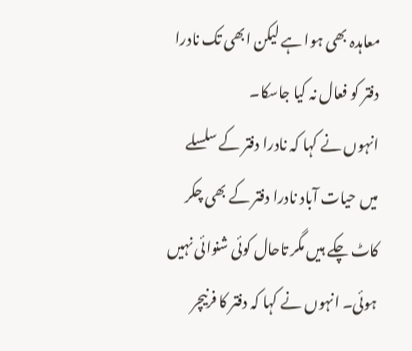معاہدہ بھی ہوا ہے لیکن ابھی تک نادرا دفتر کو فعال نہ کیا جاسکا۔
انہوں نے کہا کہ نادرا دفتر کے سلسلے میں حیات آباد نادرا دفتر کے بھی چکر کاٹ چکے ہیں مگر تاحال کوئی شنوائی نہیں ہوئی۔ انہوں نے کہا کہ دفتر کا فرنیچر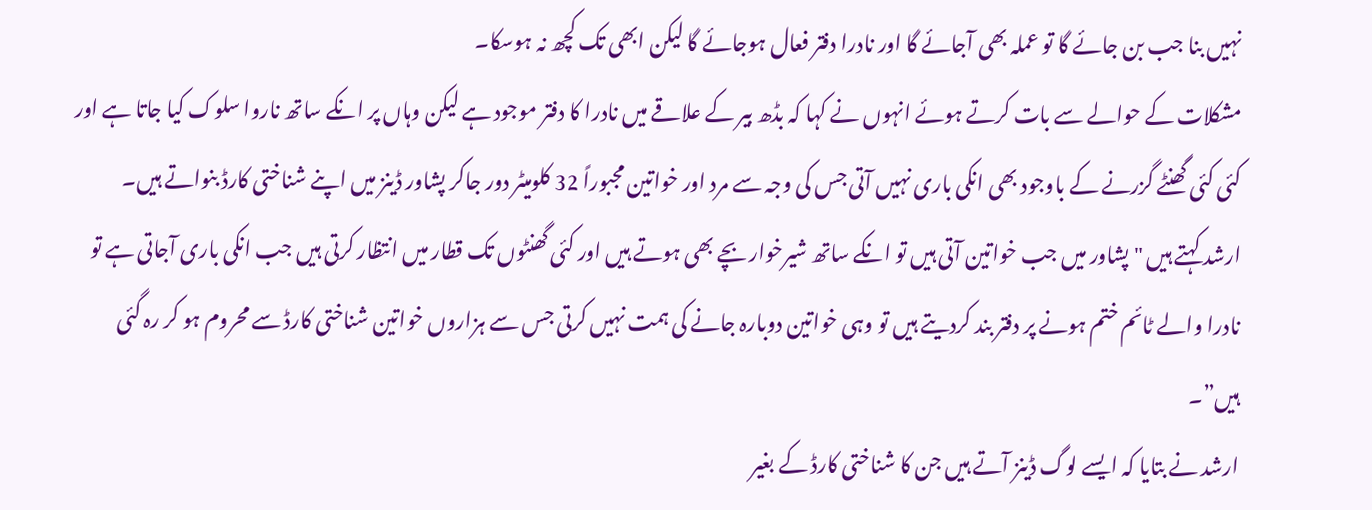نہیں بنا جب بن جائے گا تو عملہ بھی آجائے گا اور نادرا دفتر فعال ہوجائے گا لیکن ابھی تک کچھ نہ ہوسکا۔
مشکلات کے حوالے سے بات کرتے ہوئے انہوں نے کہا کہ بڈھ بیر کے علاقے میں نادرا کا دفتر موجود ہے لیکن وہاں پر انکے ساتھ ناروا سلوک کیا جاتا ہے اور کئی کئی گھنٹے گزرنے کے باوجود بھی انکی باری نہیں آتی جس کی وجہ سے مرد اور خواتین مجبوراً 32 کلومیٹر دور جاکر پشاور ڈینز میں اپنے شناختی کارڈ بنواتے ہیں۔
ارشد کہتے ہیں "پشاور میں جب خواتین آتی ہیں تو انکے ساتھ شیرخوار بچے بھی ہوتے ہیں اور کئی گھنٹوں تک قطار میں انتظار کرتی ہیں جب انکی باری آجاتی ہے تو نادرا والے ٹائم ختم ہونے پر دفتر بند کردیتے ہیں تو وہی خواتین دوبارہ جانے کی ہمت نہیں کرتی جس سے ہزاروں خواتین شناختی کارڈ سے محروم ہو کر رہ گئی ہیں”۔
ارشد نے بتایا کہ ایسے لوگ ڈینز آتے ہیں جن کا شناختی کارڈ کے بغیر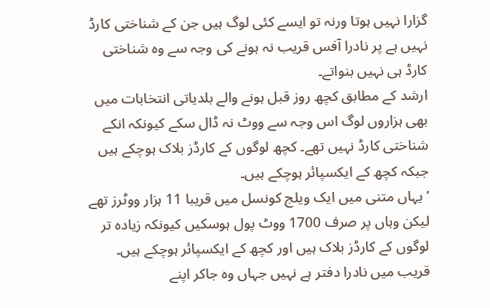گزارا نہیں ہوتا ورنہ تو ایسے کئی لوگ ہیں جن کے شناختی کارڈ نہیں ہے پر نادرا آفس قریب نہ ہونے کی وجہ سے وہ شناختی کارڈ ہی نہیں بنواتے۔
ارشد کے مطابق کچھ روز قبل ہونے والے بلدیاتی انتخابات میں بھی ہزاروں لوگ اس وجہ سے ووٹ نہ ڈال سکے کیونکہ انکے شناختی کارڈ نہیں تھے۔ کچھ لوگوں کے کارڈز بلاک ہوچکے ہیں جبکہ کچھ کے ایکسپائر ہوچکے ہیں۔
‘ یہاں متنی میں ایک ویلج کونسل میں قریبا 11 ہزار ووٹرز تھے لیکن وہاں پر صرف 1700 ووٹ پول ہوسکیں کیونکہ زیادہ تر لوگوں کے کارڈز بلاک ہیں اور کچھ کے ایکسپائر ہوچکے ہیں۔ قریب میں نادرا دفتر ہے نہیں جہاں وہ جاکر اپنے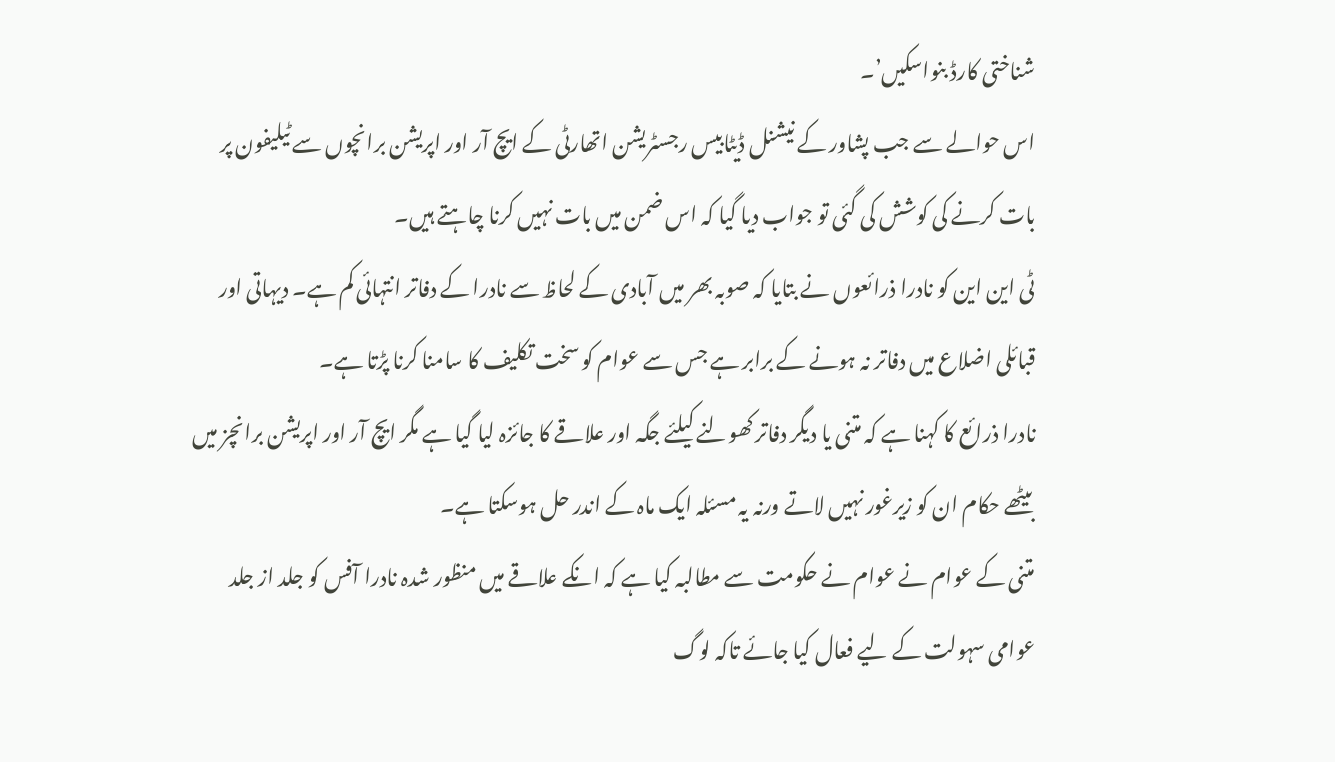شناختی کارڈ بنواسکیں’۔
اس حوالے سے جب پشاور کے نیشنل ڈیٹابیس رجسٹریشن اتھارٹی کے ایچ آر اور اپریشن برانچوں سے ٹیلیفون پر بات کرنے کی کوشش کی گئی تو جواب دیا گیا کہ اس ضمن میں بات نہیں کرنا چاہتے ہیں۔
ٹی این این کو نادرا ذرائعوں نے بتایا کہ صوبہ بھر میں آبادی کے لحاظ سے نادرا کے دفاتر انتہائی کم ہے۔ دیہاتی اور قبائلی اضلاع میں دفاتر نہ ہونے کے برابر ہے جس سے عوام کو سخت تکلیف کا سامنا کرنا پڑتا ہے۔
نادرا ذرائع کا کہنا ہے کہ متنی یا دیگر دفاتر کھولنے کیلئے جگہ اور علاقے کا جائزہ لیا گیا ہے مگر ایچ آر اور اپریشن برانچز میں بیٹھے حکام ان کو زیرغور نہیں لاتے ورنہ یہ مسئلہ ایک ماہ کے اندر حل ہوسکتا ہے۔
متنی کے عوام نے عوام نے حکومت سے مطالبہ کیا ہے کہ انکے علاقے میں منظور شدہ نادرا آفس کو جلد از جلد عوامی سہولت کے لیے فعال کیا جائے تاکہ لوگ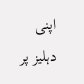اپنی دہلیز پر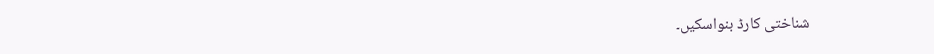شناختی کارڈ بنواسکیں۔